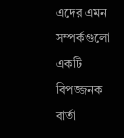এদের এমন সম্পর্কগুলো একটি বিপজ্জনক বার্তা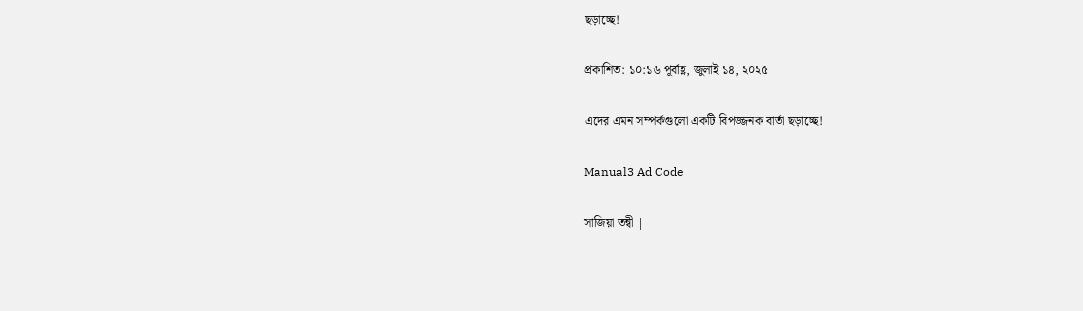ছড়াচ্ছে!

প্রকাশিত: ১০:১৬ পূর্বাহ্ণ, জুলাই ১৪, ২০২৫

এদের এমন সম্পর্কগুলো একটি বিপজ্জনক বার্তা ছড়াচ্ছে!

Manual3 Ad Code

সাজিয়া তন্বী |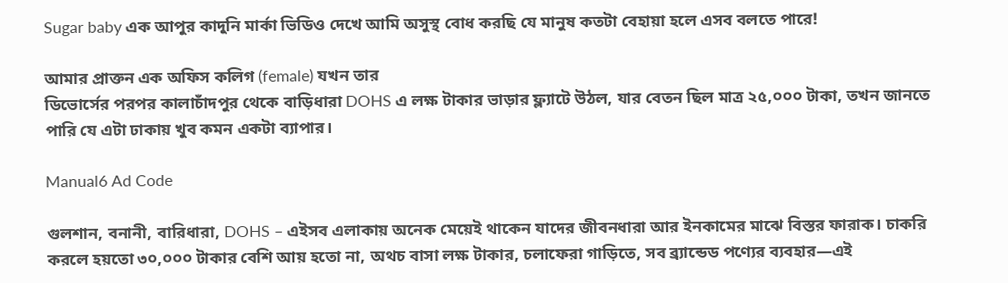Sugar baby এক আপুর কাদুনি মার্কা ভিডিও দেখে আমি অসুস্থ বোধ করছি যে মানুষ কতটা বেহায়া হলে এসব বলতে পারে!

আমার প্রাক্তন এক অফিস কলিগ (female) যখন তার
ডিভোর্সের পরপর কালাচাঁদপুর থেকে বাড়িধারা DOHS এ লক্ষ টাকার ভাড়ার ফ্ল্যাটে উঠল, যার বেতন ছিল মাত্র ২৫,০০০ টাকা, তখন জানতে পারি যে এটা ঢাকায় খুব কমন একটা ব‍্যাপার।

Manual6 Ad Code

গুলশান, বনানী, বারিধারা, DOHS – এইসব এলাকায় অনেক মেয়েই থাকেন যাদের জীবনধারা আর ইনকামের মাঝে বিস্তর ফারাক। চাকরি করলে হয়তো ৩০,০০০ টাকার বেশি আয় হতো না, অথচ বাসা লক্ষ টাকার, চলাফেরা গাড়িতে, সব ব্র্যান্ডেড পণ্যের ব্যবহার—এই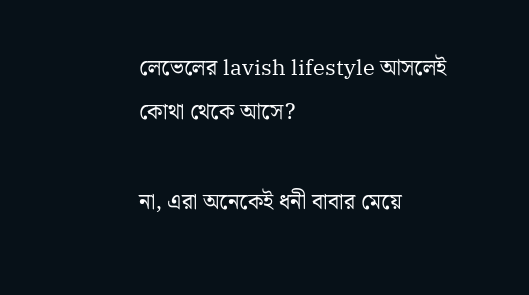লেভেলের lavish lifestyle আসলেই কোথা থেকে আসে?

না, এরা অনেকেই ধনী বাবার মেয়ে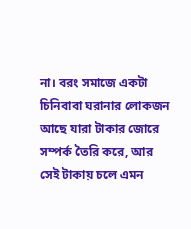না। বরং সমাজে একটা চিনিবাবা ঘরানার লোকজন আছে যারা টাকার জোরে সম্পর্ক তৈরি করে, আর সেই টাকায় চলে এমন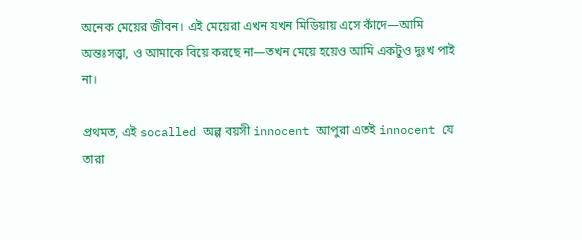অনেক মেয়ের জীবন। এই মেয়েরা এখন যখন মিডিয়ায় এসে কাঁদে—আমি অন্তঃসত্ত্বা, ও আমাকে বিয়ে করছে না—তখন মেয়ে হয়েও আমি একটুও দুঃখ পাই না।

প্রথমত, এই socalled অল্প বয়সী innocent আপুরা এতই innocent যে তারা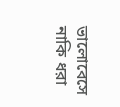ভালোবেসে নাকি ধরা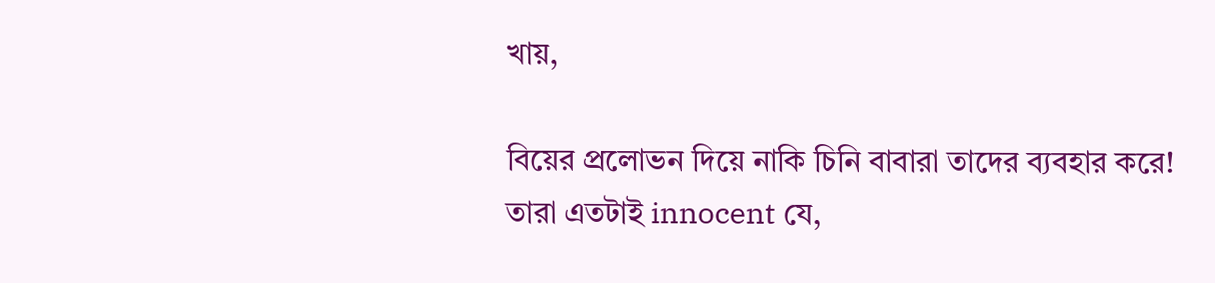খায়,

বিয়ের প্রলোভন দিয়ে নাকি চিনি বাবারা তাদের ব্যবহার করে!
তারা এতটাই innocent যে,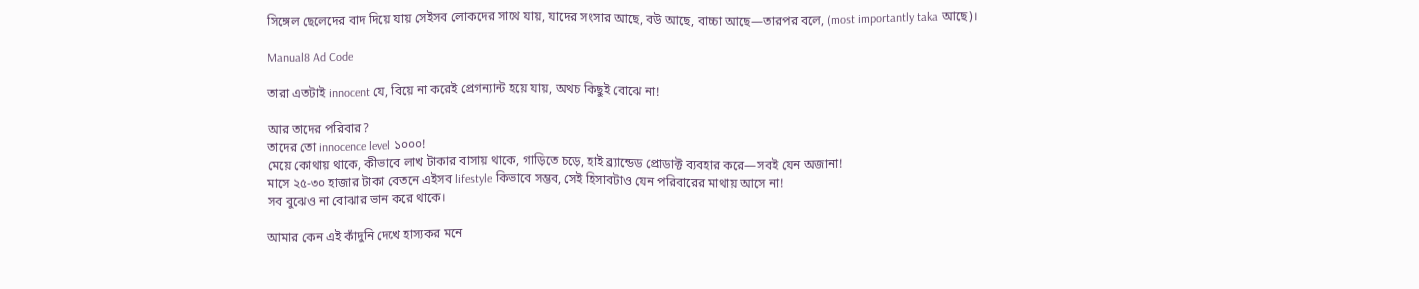সিঙ্গেল ছেলেদের বাদ দিয়ে যায় সেইসব লোকদের সাথে যায়, যাদের সংসার আছে, বউ আছে, বাচ্চা আছে—তারপর বলে, (most importantly taka আছে)।

Manual8 Ad Code

তারা এতটাই innocent যে, বিয়ে না করেই প্রেগন্যান্ট হয়ে যায়, অথচ কিছুই বোঝে না!

আর তাদের পরিবার?
তাদের তো innocence level ১০০০!
মেয়ে কোথায় থাকে, কীভাবে লাখ টাকার বাসায় থাকে, গাড়িতে চড়ে, হাই ব্র্যান্ডেড প্রোডাক্ট ব্যবহার করে—সবই যেন অজানা!
মাসে ২৫-৩০ হাজার টাকা বেতনে এইসব lifestyle কিভাবে সম্ভব, সেই হিসাবটাও যেন পরিবারের মাথায় আসে না!
সব বুঝেও না বোঝার ভান করে থাকে।

আমার কেন এই কাঁদুনি দেখে হাস‍্যকর মনে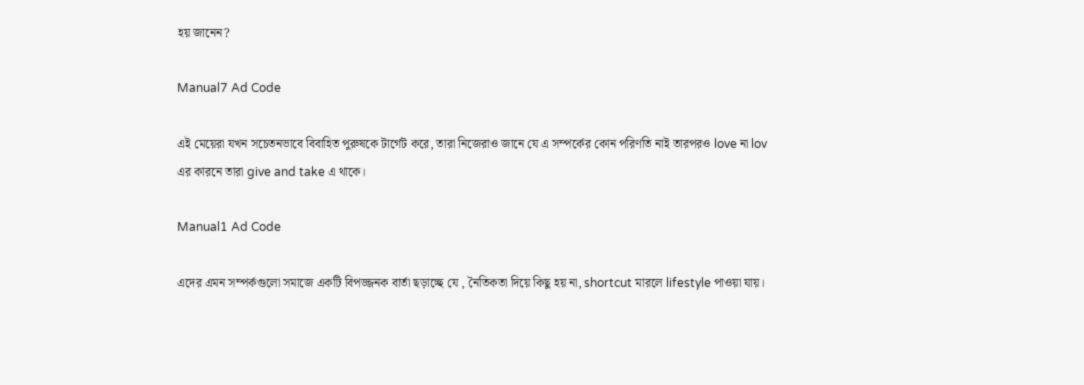হয় জানেন?

Manual7 Ad Code

এই মেয়েরা যখন সচেতনভাবে বিবাহিত পুরুষকে টার্গেট করে, তারা নিজেরাও জানে যে এ সম্পর্কের কোন পরিণতি নাই তারপরও love না lov এর কারনে তারা give and take এ থাকে।

Manual1 Ad Code

এদের এমন সম্পর্কগুলো সমাজে একটি বিপজ্জনক বার্তা ছড়াচ্ছে যে , নৈতিকতা দিয়ে কিছু হয় না, shortcut মারলে lifestyle পাওয়া যায়।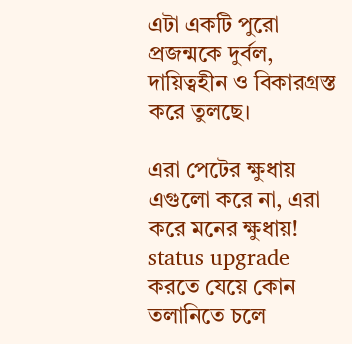এটা একটি পুরো প্রজন্মকে দুর্বল, দায়িত্বহীন ও বিকারগ্রস্ত করে তুলছে।

এরা পেটের ক্ষুধায় এগুলো করে না, এরা করে মনের ক্ষুধায়! status upgrade করতে যেয়ে কোন তলানিতে চলে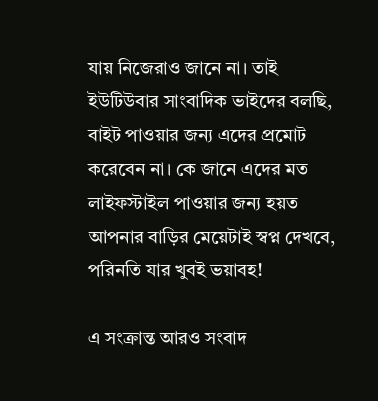যায় নিজেরাও জানে না। তাই ইউটিউবার সাংবাদিক ভাইদের বলছি, বাইট পাওয়ার জন‍্য এদের প্রমোট করেবেন না। কে জানে এদের মত লাইফস্টাইল পাওয়ার জন‍্য হয়ত আপনার বাড়ির মেয়েটাই স্বপ্ন দেখবে, পরিনতি যার খুবই ভয়াবহ!

এ সংক্রান্ত আরও সংবাদ